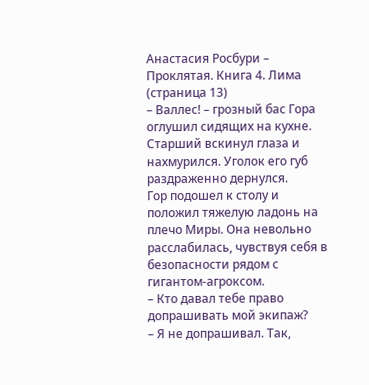Анастасия Росбури – Проклятая. Книга 4. Лима (страница 13)
– Валлес! – грозный бас Гора оглушил сидящих на кухне.
Старший вскинул глаза и нахмурился. Уголок его губ раздраженно дернулся.
Гор подошел к столу и положил тяжелую ладонь на плечо Миры. Она невольно расслабилась, чувствуя себя в безопасности рядом с гигантом-агроксом.
– Кто давал тебе право допрашивать мой экипаж?
– Я не допрашивал. Так,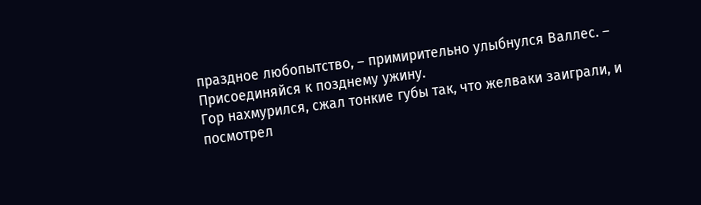праздное любопытство, – примирительно улыбнулся Валлес. – Присоединяйся к позднему ужину.
Гор нахмурился, сжал тонкие губы так, что желваки заиграли, и посмотрел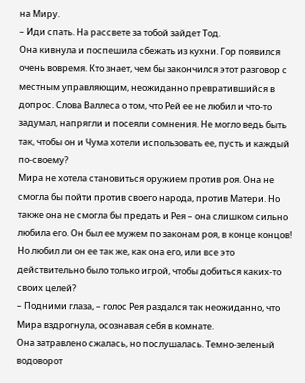на Миру.
– Иди спать. На рассвете за тобой зайдет Тод.
Она кивнула и поспешила сбежать из кухни. Гор появился очень вовремя. Кто знает, чем бы закончился этот разговор с местным управляющим, неожиданно превратившийся в допрос. Слова Валлеса о том, что Рей ее не любил и что-то задумал, напрягли и посеяли сомнения. Не могло ведь быть так, чтобы он и Чума хотели использовать ее, пусть и каждый по-своему?
Мира не хотела становиться оружием против роя. Она не смогла бы пойти против своего народа, против Матери. Но также она не смогла бы предать и Рея – она слишком сильно любила его. Он был ее мужем по законам роя, в конце концов! Но любил ли он ее так же, как она его, или все это действительно было только игрой, чтобы добиться каких-то своих целей?
– Подними глаза, – голос Рея раздался так неожиданно, что Мира вздрогнула, осознавая себя в комнате.
Она затравлено сжалась, но послушалась. Темно-зеленый водоворот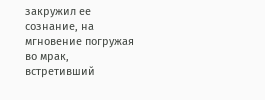закружил ее сознание, на мгновение погружая во мрак, встретивший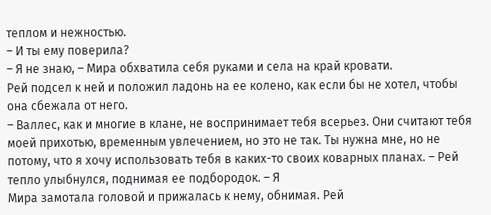теплом и нежностью.
– И ты ему поверила?
– Я не знаю, – Мира обхватила себя руками и села на край кровати.
Рей подсел к ней и положил ладонь на ее колено, как если бы не хотел, чтобы она сбежала от него.
– Валлес, как и многие в клане, не воспринимает тебя всерьез. Они считают тебя моей прихотью, временным увлечением, но это не так. Ты нужна мне, но не потому, что я хочу использовать тебя в каких-то своих коварных планах. – Рей тепло улыбнулся, поднимая ее подбородок. – Я
Мира замотала головой и прижалась к нему, обнимая. Рей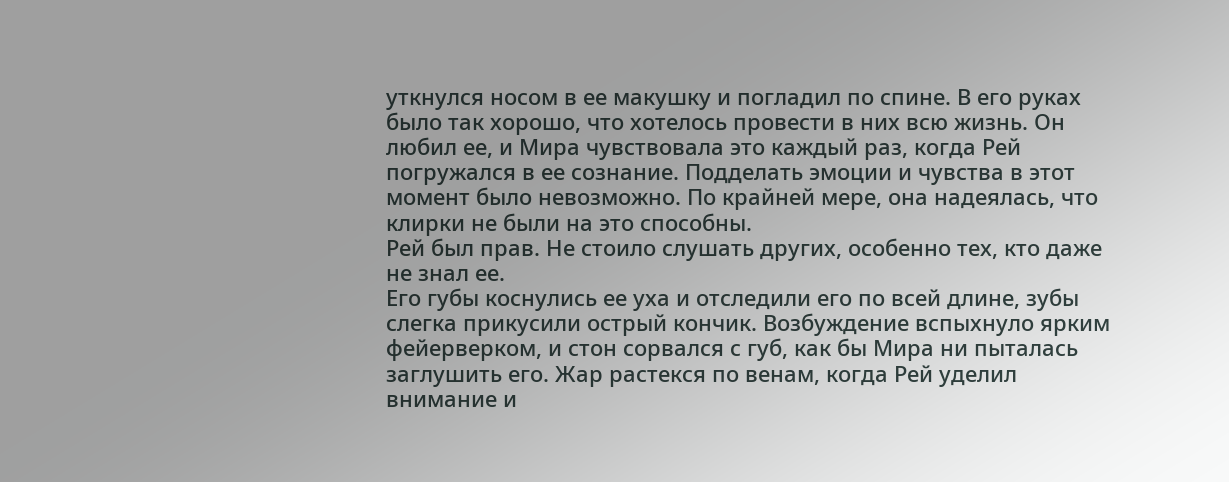уткнулся носом в ее макушку и погладил по спине. В его руках было так хорошо, что хотелось провести в них всю жизнь. Он любил ее, и Мира чувствовала это каждый раз, когда Рей погружался в ее сознание. Подделать эмоции и чувства в этот момент было невозможно. По крайней мере, она надеялась, что клирки не были на это способны.
Рей был прав. Не стоило слушать других, особенно тех, кто даже не знал ее.
Его губы коснулись ее уха и отследили его по всей длине, зубы слегка прикусили острый кончик. Возбуждение вспыхнуло ярким фейерверком, и стон сорвался с губ, как бы Мира ни пыталась заглушить его. Жар растекся по венам, когда Рей уделил внимание и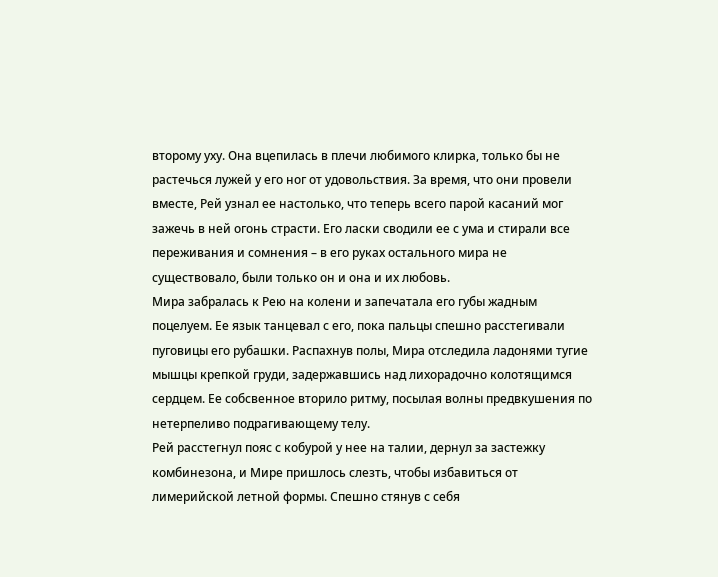второму уху. Она вцепилась в плечи любимого клирка, только бы не растечься лужей у его ног от удовольствия. За время, что они провели вместе, Рей узнал ее настолько, что теперь всего парой касаний мог зажечь в ней огонь страсти. Его ласки сводили ее с ума и стирали все переживания и сомнения – в его руках остального мира не существовало, были только он и она и их любовь.
Мира забралась к Рею на колени и запечатала его губы жадным поцелуем. Ее язык танцевал с его, пока пальцы спешно расстегивали пуговицы его рубашки. Распахнув полы, Мира отследила ладонями тугие мышцы крепкой груди, задержавшись над лихорадочно колотящимся сердцем. Ее собсвенное вторило ритму, посылая волны предвкушения по нетерпеливо подрагивающему телу.
Рей расстегнул пояс с кобурой у нее на талии, дернул за застежку комбинезона, и Мире пришлось слезть, чтобы избавиться от лимерийской летной формы. Спешно стянув с себя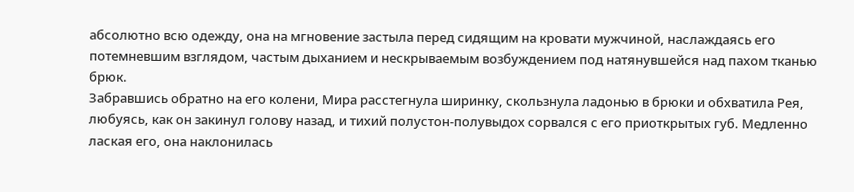абсолютно всю одежду, она на мгновение застыла перед сидящим на кровати мужчиной, наслаждаясь его потемневшим взглядом, частым дыханием и нескрываемым возбуждением под натянувшейся над пахом тканью брюк.
Забравшись обратно на его колени, Мира расстегнула ширинку, скользнула ладонью в брюки и обхватила Рея, любуясь, как он закинул голову назад, и тихий полустон-полувыдох сорвался с его приоткрытых губ. Медленно лаская его, она наклонилась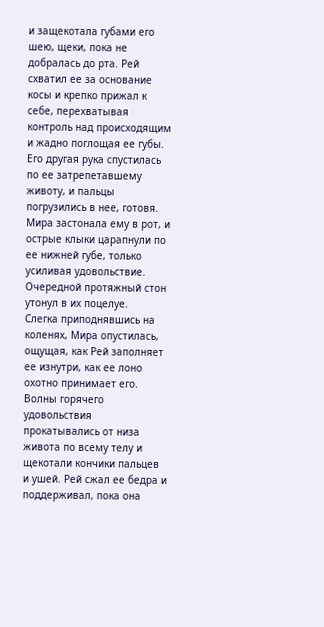и защекотала губами его шею, щеки, пока не добралась до рта. Рей схватил ее за основание косы и крепко прижал к себе, перехватывая контроль над происходящим и жадно поглощая ее губы. Его другая рука спустилась по ее затрепетавшему животу, и пальцы погрузились в нее, готовя. Мира застонала ему в рот, и острые клыки царапнули по ее нижней губе, только усиливая удовольствие. Очередной протяжный стон утонул в их поцелуе.
Слегка приподнявшись на коленях, Мира опустилась, ощущая, как Рей заполняет ее изнутри, как ее лоно охотно принимает его. Волны горячего удовольствия прокатывались от низа живота по всему телу и щекотали кончики пальцев и ушей. Рей сжал ее бедра и поддерживал, пока она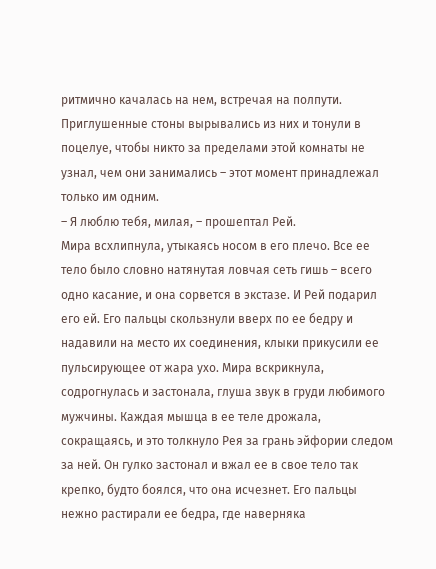ритмично качалась на нем, встречая на полпути. Приглушенные стоны вырывались из них и тонули в поцелуе, чтобы никто за пределами этой комнаты не узнал, чем они занимались – этот момент принадлежал только им одним.
– Я люблю тебя, милая, – прошептал Рей.
Мира всхлипнула, утыкаясь носом в его плечо. Все ее тело было словно натянутая ловчая сеть гишь – всего одно касание, и она сорвется в экстазе. И Рей подарил его ей. Его пальцы скользнули вверх по ее бедру и надавили на место их соединения, клыки прикусили ее пульсирующее от жара ухо. Мира вскрикнула, содрогнулась и застонала, глуша звук в груди любимого мужчины. Каждая мышца в ее теле дрожала, сокращаясь, и это толкнуло Рея за грань эйфории следом за ней. Он гулко застонал и вжал ее в свое тело так крепко, будто боялся, что она исчезнет. Его пальцы нежно растирали ее бедра, где наверняка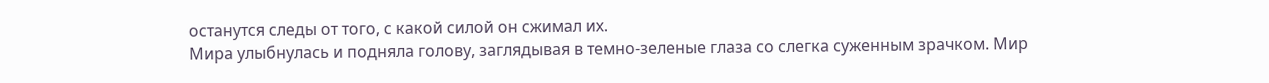останутся следы от того, с какой силой он сжимал их.
Мира улыбнулась и подняла голову, заглядывая в темно-зеленые глаза со слегка суженным зрачком. Мир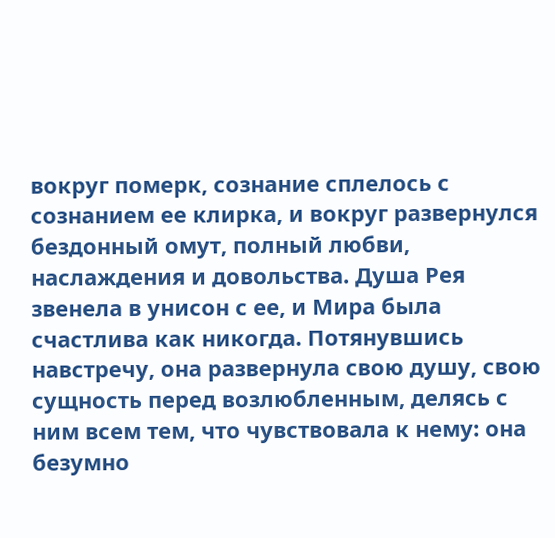вокруг померк, сознание сплелось с сознанием ее клирка, и вокруг развернулся бездонный омут, полный любви, наслаждения и довольства. Душа Рея звенела в унисон с ее, и Мира была счастлива как никогда. Потянувшись навстречу, она развернула свою душу, свою сущность перед возлюбленным, делясь с ним всем тем, что чувствовала к нему: она безумно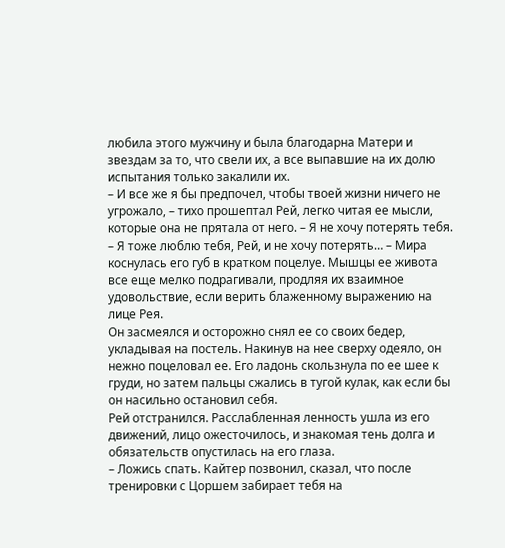любила этого мужчину и была благодарна Матери и звездам за то, что свели их, а все выпавшие на их долю испытания только закалили их.
– И все же я бы предпочел, чтобы твоей жизни ничего не угрожало, – тихо прошептал Рей, легко читая ее мысли, которые она не прятала от него. – Я не хочу потерять тебя.
– Я тоже люблю тебя, Рей, и не хочу потерять… – Мира коснулась его губ в кратком поцелуе. Мышцы ее живота все еще мелко подрагивали, продляя их взаимное удовольствие, если верить блаженному выражению на лице Рея.
Он засмеялся и осторожно снял ее со своих бедер, укладывая на постель. Накинув на нее сверху одеяло, он нежно поцеловал ее. Его ладонь скользнула по ее шее к груди, но затем пальцы сжались в тугой кулак, как если бы он насильно остановил себя.
Рей отстранился. Расслабленная ленность ушла из его движений, лицо ожесточилось, и знакомая тень долга и обязательств опустилась на его глаза.
– Ложись спать. Кайтер позвонил, сказал, что после тренировки с Цоршем забирает тебя на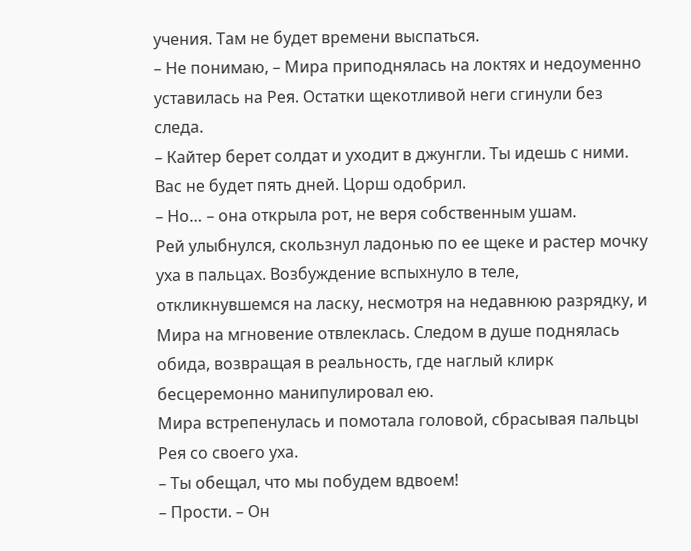учения. Там не будет времени выспаться.
– Не понимаю, – Мира приподнялась на локтях и недоуменно уставилась на Рея. Остатки щекотливой неги сгинули без следа.
– Кайтер берет солдат и уходит в джунгли. Ты идешь с ними. Вас не будет пять дней. Цорш одобрил.
– Но… – она открыла рот, не веря собственным ушам.
Рей улыбнулся, скользнул ладонью по ее щеке и растер мочку уха в пальцах. Возбуждение вспыхнуло в теле, откликнувшемся на ласку, несмотря на недавнюю разрядку, и Мира на мгновение отвлеклась. Следом в душе поднялась обида, возвращая в реальность, где наглый клирк бесцеремонно манипулировал ею.
Мира встрепенулась и помотала головой, сбрасывая пальцы Рея со своего уха.
– Ты обещал, что мы побудем вдвоем!
– Прости. – Он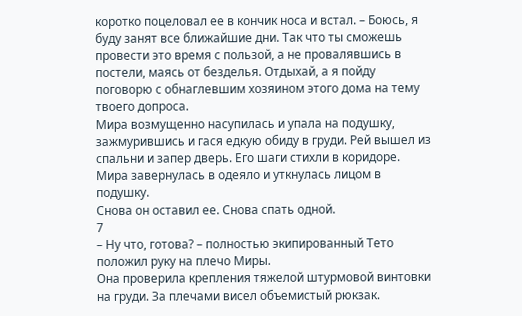коротко поцеловал ее в кончик носа и встал. – Боюсь, я буду занят все ближайшие дни. Так что ты сможешь провести это время с пользой, а не провалявшись в постели, маясь от безделья. Отдыхай, а я пойду поговорю с обнаглевшим хозяином этого дома на тему твоего допроса.
Мира возмущенно насупилась и упала на подушку, зажмурившись и гася едкую обиду в груди. Рей вышел из спальни и запер дверь. Его шаги стихли в коридоре. Мира завернулась в одеяло и уткнулась лицом в подушку.
Снова он оставил ее. Снова спать одной.
7
– Ну что, готова? – полностью экипированный Тето положил руку на плечо Миры.
Она проверила крепления тяжелой штурмовой винтовки на груди. За плечами висел объемистый рюкзак.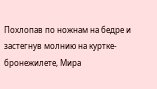Похлопав по ножнам на бедре и застегнув молнию на куртке-бронежилете, Мира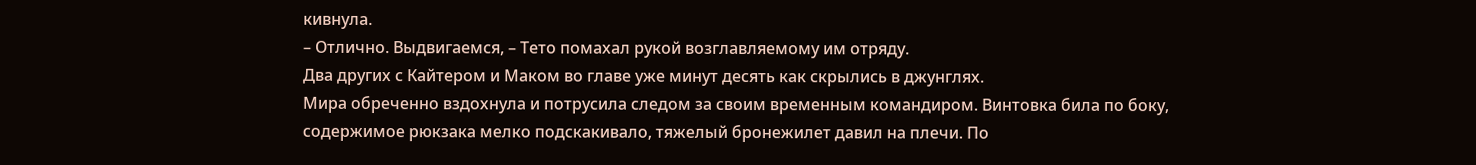кивнула.
– Отлично. Выдвигаемся, – Тето помахал рукой возглавляемому им отряду.
Два других с Кайтером и Маком во главе уже минут десять как скрылись в джунглях.
Мира обреченно вздохнула и потрусила следом за своим временным командиром. Винтовка била по боку, содержимое рюкзака мелко подскакивало, тяжелый бронежилет давил на плечи. По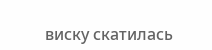виску скатилась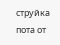струйка пота от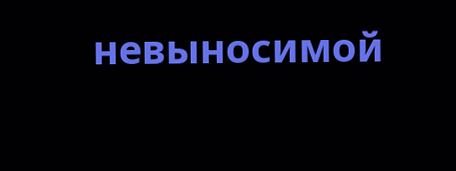невыносимой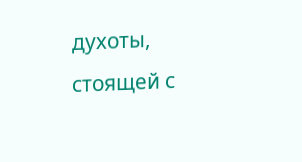духоты, стоящей с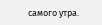самого утра.